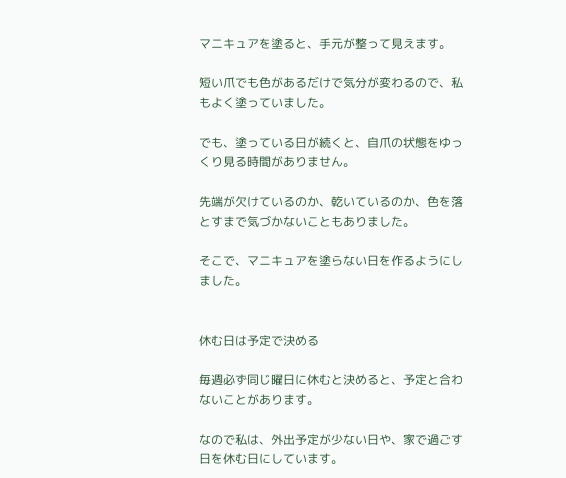マニキュアを塗ると、手元が整って見えます。

短い爪でも色があるだけで気分が変わるので、私もよく塗っていました。

でも、塗っている日が続くと、自爪の状態をゆっくり見る時間がありません。

先端が欠けているのか、乾いているのか、色を落とすまで気づかないこともありました。

そこで、マニキュアを塗らない日を作るようにしました。


休む日は予定で決める

毎週必ず同じ曜日に休むと決めると、予定と合わないことがあります。

なので私は、外出予定が少ない日や、家で過ごす日を休む日にしています。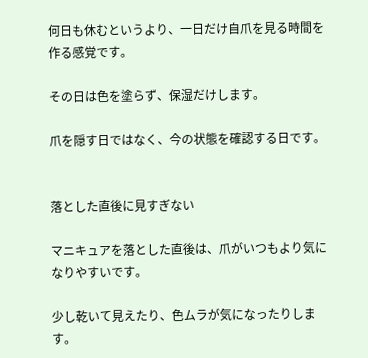何日も休むというより、一日だけ自爪を見る時間を作る感覚です。

その日は色を塗らず、保湿だけします。

爪を隠す日ではなく、今の状態を確認する日です。


落とした直後に見すぎない

マニキュアを落とした直後は、爪がいつもより気になりやすいです。

少し乾いて見えたり、色ムラが気になったりします。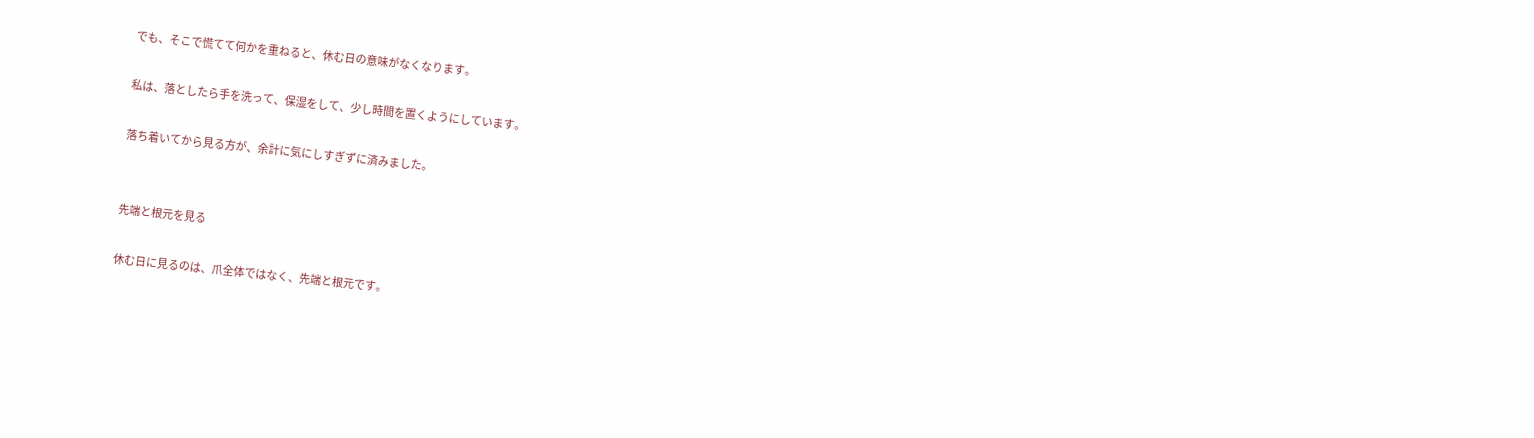でも、そこで慌てて何かを重ねると、休む日の意味がなくなります。

私は、落としたら手を洗って、保湿をして、少し時間を置くようにしています。

落ち着いてから見る方が、余計に気にしすぎずに済みました。


先端と根元を見る

休む日に見るのは、爪全体ではなく、先端と根元です。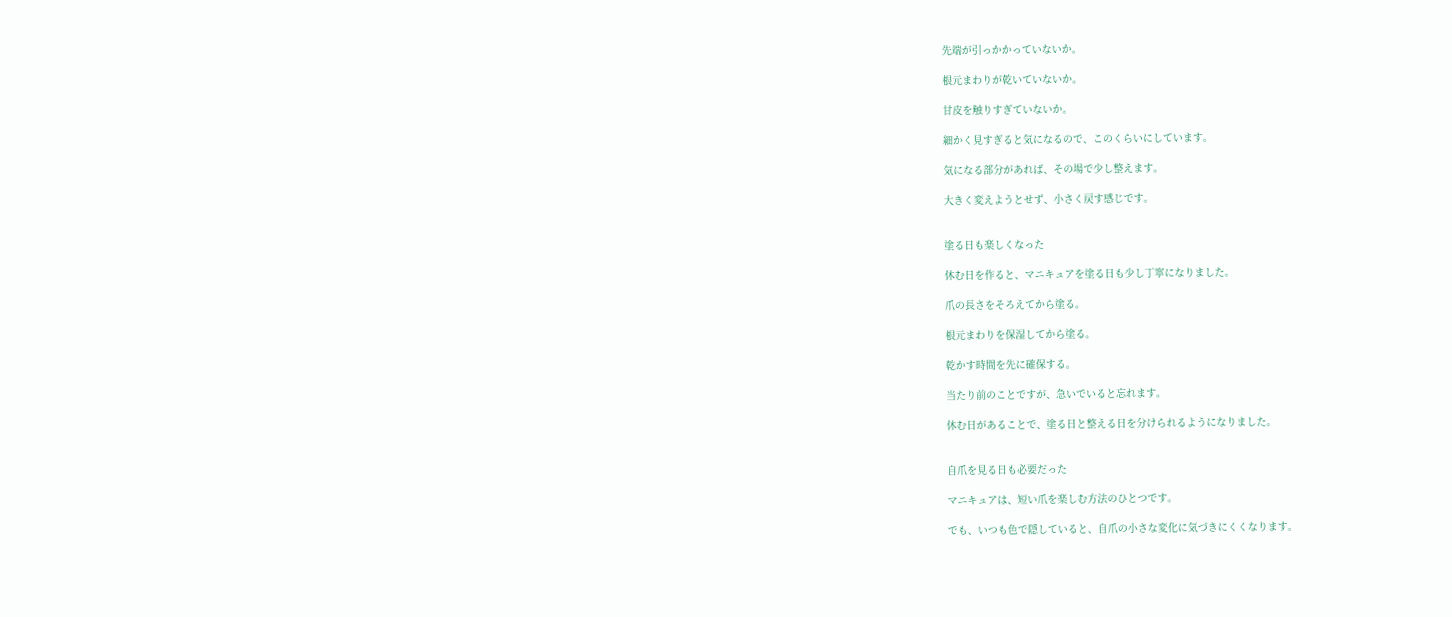先端が引っかかっていないか。

根元まわりが乾いていないか。

甘皮を触りすぎていないか。

細かく見すぎると気になるので、このくらいにしています。

気になる部分があれば、その場で少し整えます。

大きく変えようとせず、小さく戻す感じです。


塗る日も楽しくなった

休む日を作ると、マニキュアを塗る日も少し丁寧になりました。

爪の長さをそろえてから塗る。

根元まわりを保湿してから塗る。

乾かす時間を先に確保する。

当たり前のことですが、急いでいると忘れます。

休む日があることで、塗る日と整える日を分けられるようになりました。


自爪を見る日も必要だった

マニキュアは、短い爪を楽しむ方法のひとつです。

でも、いつも色で隠していると、自爪の小さな変化に気づきにくくなります。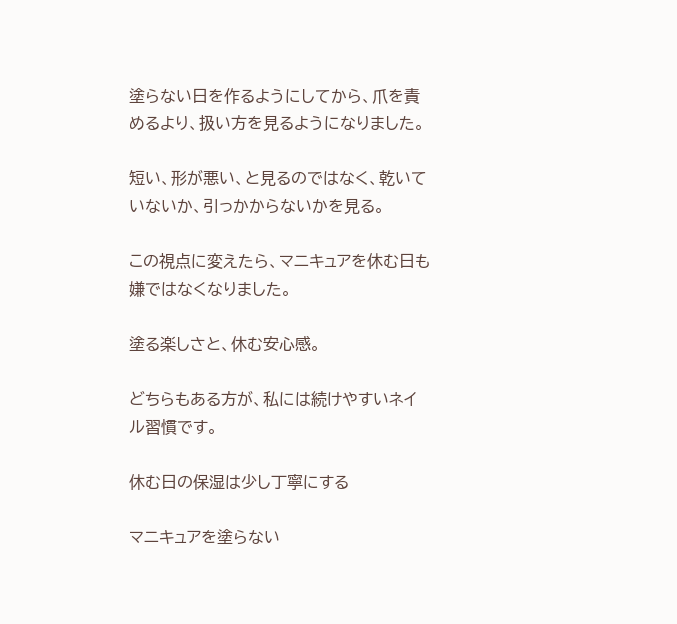塗らない日を作るようにしてから、爪を責めるより、扱い方を見るようになりました。

短い、形が悪い、と見るのではなく、乾いていないか、引っかからないかを見る。

この視点に変えたら、マニキュアを休む日も嫌ではなくなりました。

塗る楽しさと、休む安心感。

どちらもある方が、私には続けやすいネイル習慣です。

休む日の保湿は少し丁寧にする

マニキュアを塗らない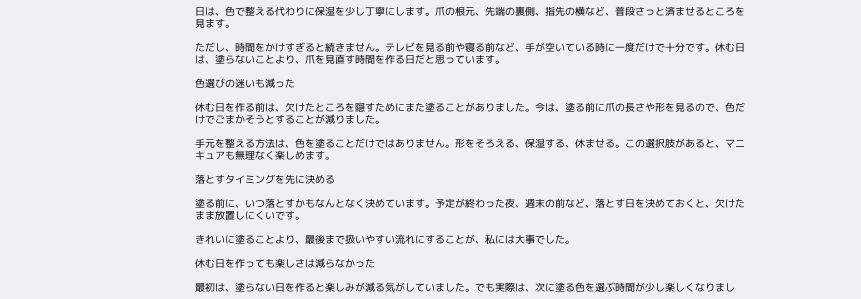日は、色で整える代わりに保湿を少し丁寧にします。爪の根元、先端の裏側、指先の横など、普段さっと済ませるところを見ます。

ただし、時間をかけすぎると続きません。テレビを見る前や寝る前など、手が空いている時に一度だけで十分です。休む日は、塗らないことより、爪を見直す時間を作る日だと思っています。

色選びの迷いも減った

休む日を作る前は、欠けたところを隠すためにまた塗ることがありました。今は、塗る前に爪の長さや形を見るので、色だけでごまかそうとすることが減りました。

手元を整える方法は、色を塗ることだけではありません。形をそろえる、保湿する、休ませる。この選択肢があると、マニキュアも無理なく楽しめます。

落とすタイミングを先に決める

塗る前に、いつ落とすかもなんとなく決めています。予定が終わった夜、週末の前など、落とす日を決めておくと、欠けたまま放置しにくいです。

きれいに塗ることより、最後まで扱いやすい流れにすることが、私には大事でした。

休む日を作っても楽しさは減らなかった

最初は、塗らない日を作ると楽しみが減る気がしていました。でも実際は、次に塗る色を選ぶ時間が少し楽しくなりまし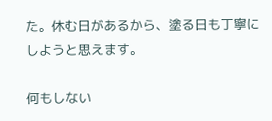た。休む日があるから、塗る日も丁寧にしようと思えます。

何もしない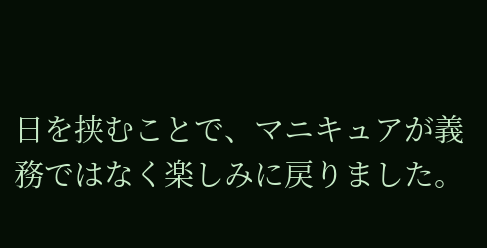日を挟むことで、マニキュアが義務ではなく楽しみに戻りました。